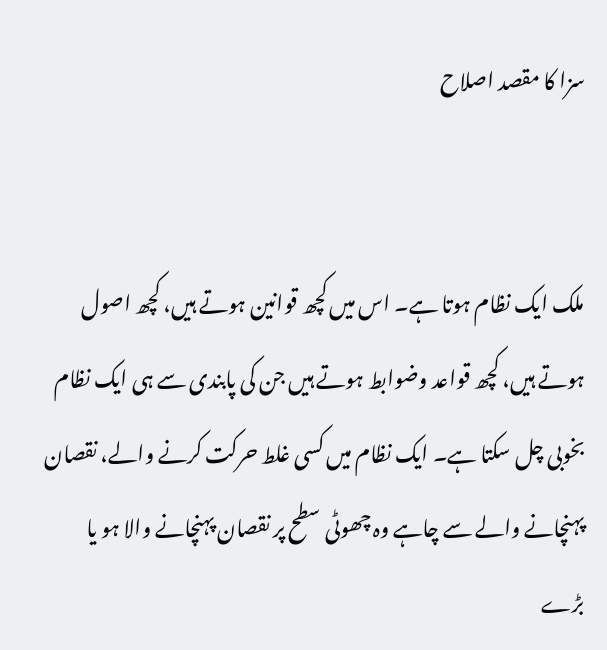سزا کا مقصد اصلاح


ملک ایک نظام ہوتا ہے۔ اس میں کچھ قوانین ہوتے ہیں، کچھ اصول ہوتے ہیں، کچھ قواعد وضوابط ہوتے ہیں جن کی پابندی سے ہی ایک نظام بخوبی چل سکتا ہے۔ ایک نظام میں کسی غلط حرکت کرنے والے، نقصان پہنچانے والے سے چاہے وہ چھوٹی سطح پر نقصان پہنچانے والا ہو یا بڑے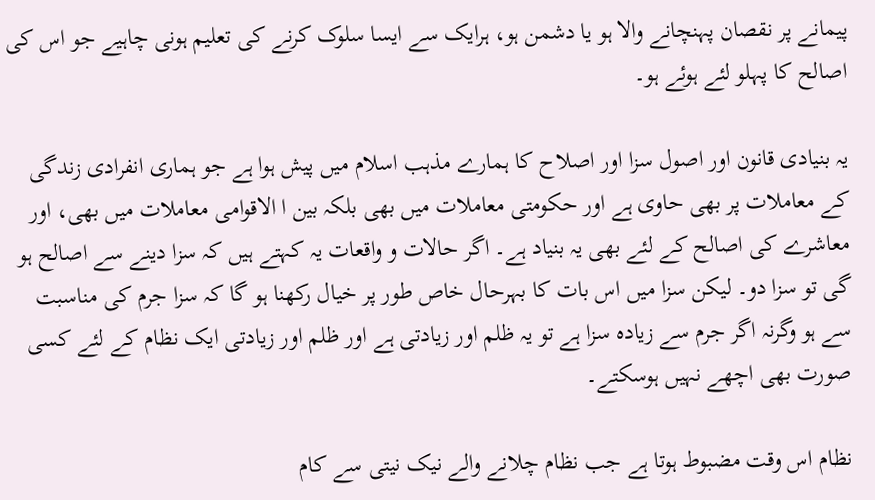پیمانے پر نقصان پہنچانے والا ہو یا دشمن ہو، ہرایک سے ایسا سلوک کرنے کی تعلیم ہونی چاہیے جو اس کی اصالح کا پہلو لئے ہوئے ہو۔

یہ بنیادی قانون اور اصول سزا اور اصلاح کا ہمارے مذہب اسلام میں پیش ہوا ہے جو ہماری انفرادی زندگی کے معاملات پر بھی حاوی ہے اور حکومتی معاملات میں بھی بلکہ بین ا الاقوامی معاملات میں بھی، اور معاشرے کی اصالح کے لئے بھی یہ بنیاد ہے۔ اگر حالات و واقعات یہ کہتے ہیں کہ سزا دینے سے اصالح ہو گی تو سزا دو۔ لیکن سزا میں اس بات کا بہرحال خاص طور پر خیال رکھنا ہو گا کہ سزا جرم کی مناسبت سے ہو وگرنہ اگر جرم سے زیادہ سزا ہے تو یہ ظلم اور زیادتی ہے اور ظلم اور زیادتی ایک نظام کے لئے کسی صورت بھی اچھے نہیں ہوسکتے۔

نظام اس وقت مضبوط ہوتا ہے جب نظام چلانے والے نیک نیتی سے کام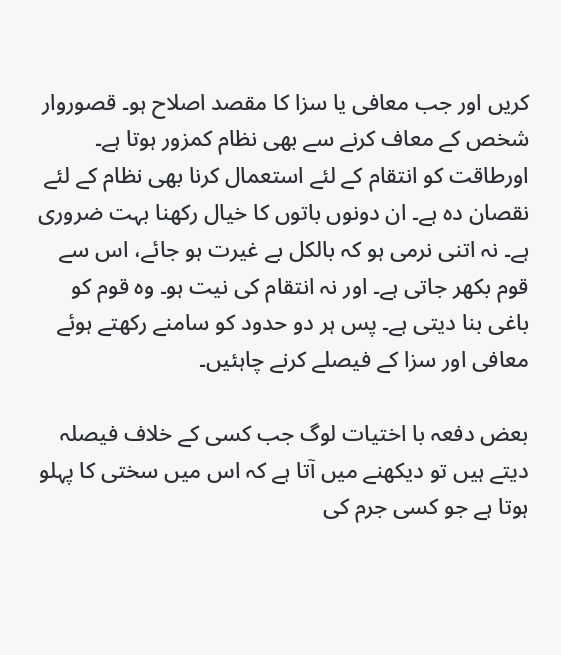کریں اور جب معافی یا سزا کا مقصد اصلاح ہو۔ قصوروار شخص کے معاف کرنے سے بھی نظام کمزور ہوتا ہے۔ اورطاقت کو انتقام کے لئے استعمال کرنا بھی نظام کے لئے نقصان دہ ہے۔ ان دونوں باتوں کا خیال رکھنا بہت ضروری ہے۔ نہ اتنی نرمی ہو کہ بالکل بے غیرت ہو جائے، اس سے قوم بکھر جاتی ہے۔ اور نہ انتقام کی نیت ہو۔ وہ قوم کو باغی بنا دیتی ہے۔ پس ہر دو حدود کو سامنے رکھتے ہوئے معافی اور سزا کے فیصلے کرنے چاہئیں۔

بعض دفعہ با اختیات لوگ جب کسی کے خلاف فیصلہ دیتے ہیں تو دیکھنے میں آتا ہے کہ اس میں سختی کا پہلو ہوتا ہے جو کسی جرم کی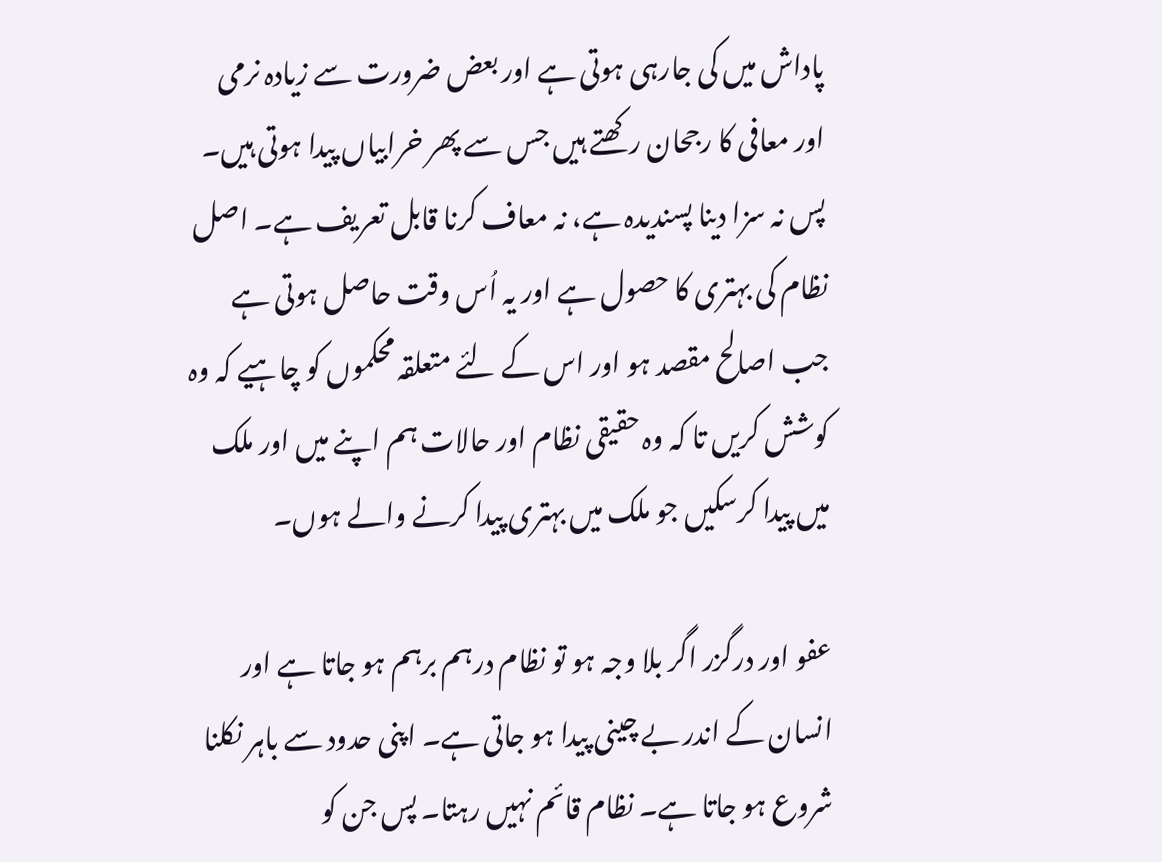پاداش میں کی جارہی ہوتی ہے اور بعض ضرورت سے زیادہ نرمی اور معافی کا رجحان رکھتے ہیں جس سے پھر خرابیاں پیدا ہوتی ہیں۔ پس نہ سزا دینا پسندیدہ ہے، نہ معاف کرنا قابل تعریف ہے۔ اصل نظام کی بہتری کا حصول ہے اور یہ اُس وقت حاصل ہوتی ہے جب اصالح مقصد ہو اور اس کے لئے متعلقہ محکموں کو چاہیے کہ وہ کوشش کریں تا کہ وہ حقیقی نظام اور حالات ہم اپنے میں اور ملک میں پیدا کرسکیں جو ملک میں بہتری پیدا کرنے والے ہوں۔

عفو اور درگزر اگر بلا وجہ ہو تو نظام درہم برہم ہو جاتا ہے اور انسان کے اندر بے چینی پیدا ہو جاتی ہے۔ اپنی حدود سے باہر نکلنا شروع ہو جاتا ہے۔ نظام قائم نہیں رہتا۔ پس جن کو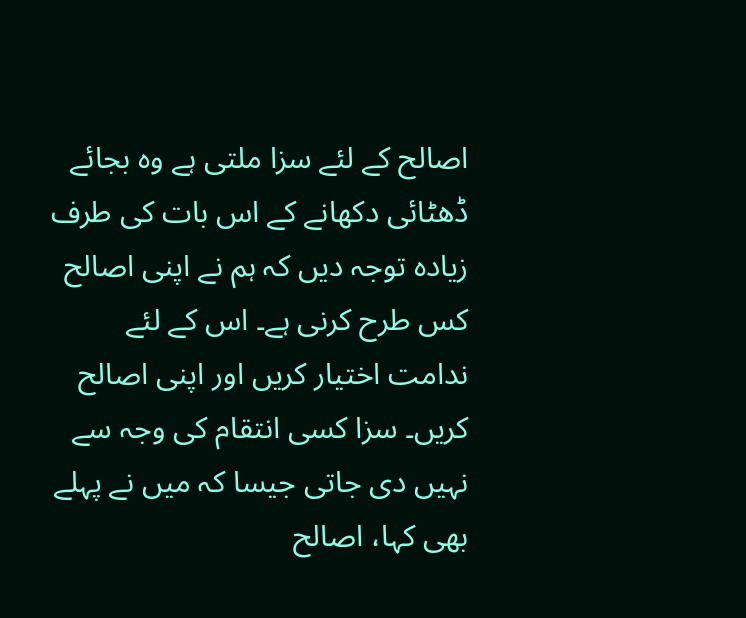اصالح کے لئے سزا ملتی ہے وہ بجائے ڈھٹائی دکھانے کے اس بات کی طرف زیادہ توجہ دیں کہ ہم نے اپنی اصالح کس طرح کرنی ہے۔ اس کے لئے ندامت اختیار کریں اور اپنی اصالح کریں۔ سزا کسی انتقام کی وجہ سے نہیں دی جاتی جیسا کہ میں نے پہلے بھی کہا، اصالح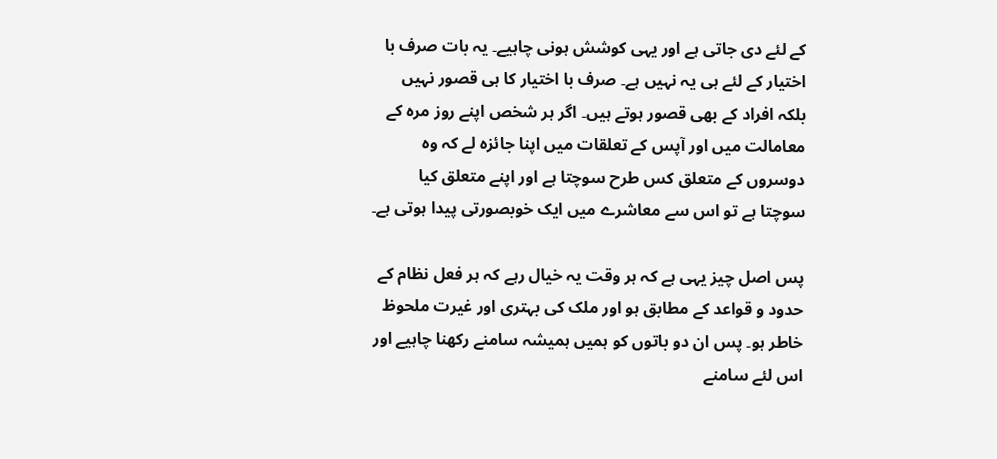کے لئے دی جاتی ہے اور یہی کوشش ہونی چاہیے۔ یہ بات صرف با اختیار کے لئے ہی یہ نہیں ہے۔ صرف با اختیار کا ہی قصور نہیں بلکہ افراد کے بھی قصور ہوتے ہیں۔ اگر ہر شخص اپنے روز مرہ کے معامالت میں اور آپس کے تعلقات میں اپنا جائزہ لے کہ وہ دوسروں کے متعلق کس طرح سوچتا ہے اور اپنے متعلق کیا سوچتا ہے تو اس سے معاشرے میں ایک خوبصورتی پیدا ہوتی ہے۔

پس اصل چیز یہی ہے کہ ہر وقت یہ خیال رہے کہ ہر فعل نظام کے حدود و قواعد کے مطابق ہو اور ملک کی بہتری اور غیرت ملحوظ خاطر ہو۔ پس ان دو باتوں کو ہمیں ہمیشہ سامنے رکھنا چاہیے اور اس لئے سامنے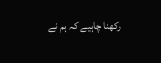رکھنا چاہیے کہ ہم نے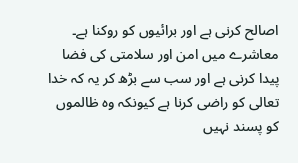اصالح کرنی ہے اور برائیوں کو روکنا ہے۔ معاشرے میں امن اور سلامتی کی فضا پیدا کرنی ہے اور سب سے بڑھ کر یہ کہ خدا تعالی کو راضی کرنا ہے کیونکہ وہ ظالموں کو پسند نہیں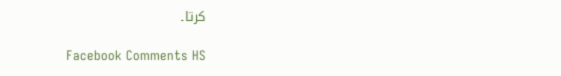کرتا۔

Facebook Comments HS